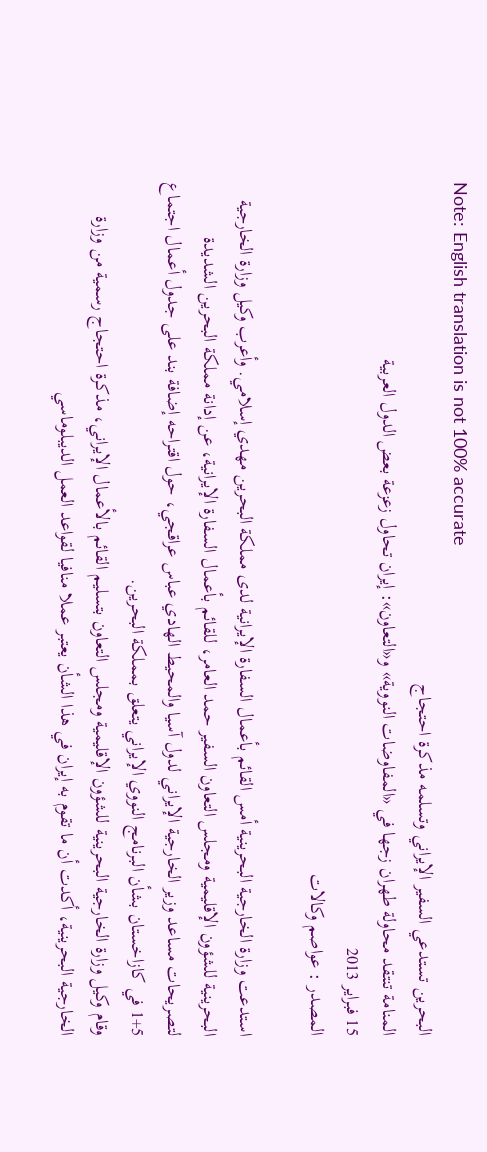Note: English translation is not 100% accurate
البحرين تستدعي السفير الإيراني وتسلمه مذكرة احتجاج
المنامة تنتقد محاولة طهران زجها في «المفاوضات النووية» و«التعاون»: إيران تحاول زعزعة بعض الدول العربية
15 فبراير 2013
المصدر : عواصم وكالات

استدعت وزارة الخارجية البحرينية أمس القائم بأعمال السفارة الإيرانية لدى مملكة البحرين مهدي إسلامي. وأعرب وكيل وزارة الخارجية البحرينية للشؤون الإقليمية ومجلس التعاون السفير حمد العامر، للقائم بأعمال السفارة الإيرانية، عن إدانة مملكة البحرين الشديدة لتصريحات مساعد وزير الخارجية الإيراني لدول آسيا والمحيط الهادي عباس عراقجي، حول اقتراحه إضافة بند على جدول أعمال اجتماع 5+1 في كازاخستان بشأن البرنامج النووي الإيراني يتعلق بمملكة البحرين.
وقام وكيل وزارة الخارجية البحرينية للشؤون الإقليمية ومجلس التعاون بتسليم القائم بالأعمال الإيراني، مذكرة احتجاج رسمية من وزارة الخارجية البحرينية، أكدت أن ما تقوم به إيران في هذا الشأن يعتبر عملا منافيا لقواعد العمل الديبلوماسي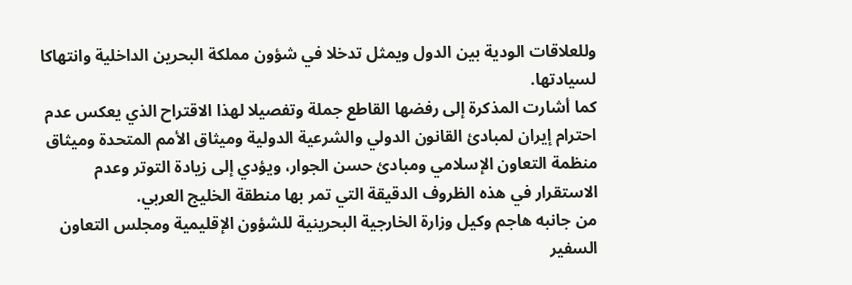وللعلاقات الودية بين الدول ويمثل تدخلا في شؤون مملكة البحرين الداخلية وانتهاكا لسيادتها.
كما أشارت المذكرة إلى رفضها القاطع جملة وتفصيلا لهذا الاقتراح الذي يعكس عدم احترام إيران لمبادئ القانون الدولي والشرعية الدولية وميثاق الأمم المتحدة وميثاق منظمة التعاون الإسلامي ومبادئ حسن الجوار، ويؤدي إلى زيادة التوتر وعدم الاستقرار في هذه الظروف الدقيقة التي تمر بها منطقة الخليج العربي.
من جانبه هاجم وكيل وزارة الخارجية البحرينية للشؤون الإقليمية ومجلس التعاون السفير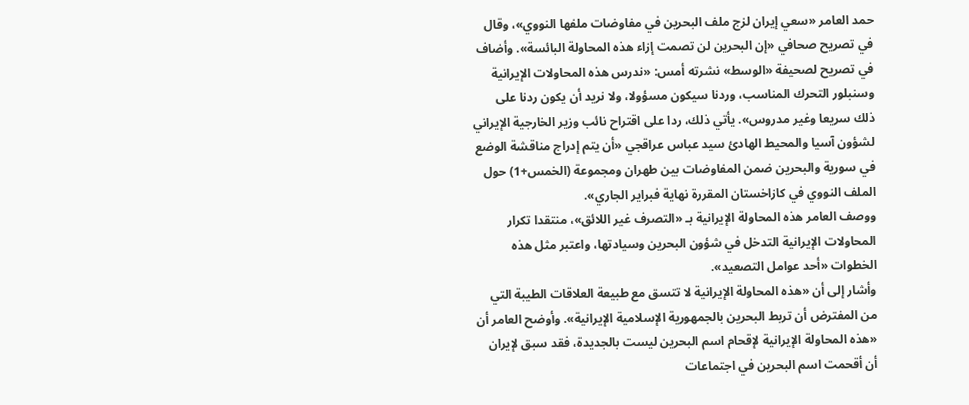حمد العامر «سعي إيران لزج ملف البحرين في مفاوضات ملفها النووي»، وقال في تصريح صحافي «إن البحرين لن تصمت إزاء هذه المحاولة البائسة». وأضاف في تصريح لصحيفة «الوسط» نشرته أمس: «ندرس هذه المحاولات الإيرانية وسنبلور التحرك المناسب، وردنا سيكون مسؤولا، ولا نريد أن يكون ردنا على ذلك سريعا وغير مدروس». يأتي ذلك، ردا على اقتراح نائب وزير الخارجية الإيراني لشؤون آسيا والمحيط الهادئ سيد عباس عراقجي «أن يتم إدراج مناقشة الوضع في سورية والبحرين ضمن المفاوضات بين طهران ومجموعة (الخمس+1) حول الملف النووي في كازاخستان المقررة نهاية فبراير الجاري».
ووصف العامر هذه المحاولة الإيرانية بـ «التصرف غير اللائق»، منتقدا تكرار المحاولات الإيرانية التدخل في شؤون البحرين وسيادتها، واعتبر مثل هذه الخطوات «أحد عوامل التصعيد».
وأشار إلى أن «هذه المحاولة الإيرانية لا تتسق مع طبيعة العلاقات الطيبة التي من المفترض أن تربط البحرين بالجمهورية الإسلامية الإيرانية». وأوضح العامر أن «هذه المحاولة الإيرانية لإقحام اسم البحرين ليست بالجديدة، فقد سبق لإيران أن أقحمت اسم البحرين في اجتماعات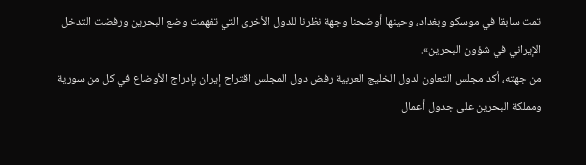تمت سابقا في موسكو وبغداد، وحينها أوضحنا وجهة نظرنا للدول الأخرى التي تفهمت وضع البحرين ورفضت التدخل الإيراني في شؤون البحرين».
من جهته، أكد مجلس التعاون لدول الخليج العربية رفض دول المجلس اقتراح إيران بإدراج الأوضاع في كل من سورية ومملكة البحرين على جدول أعمال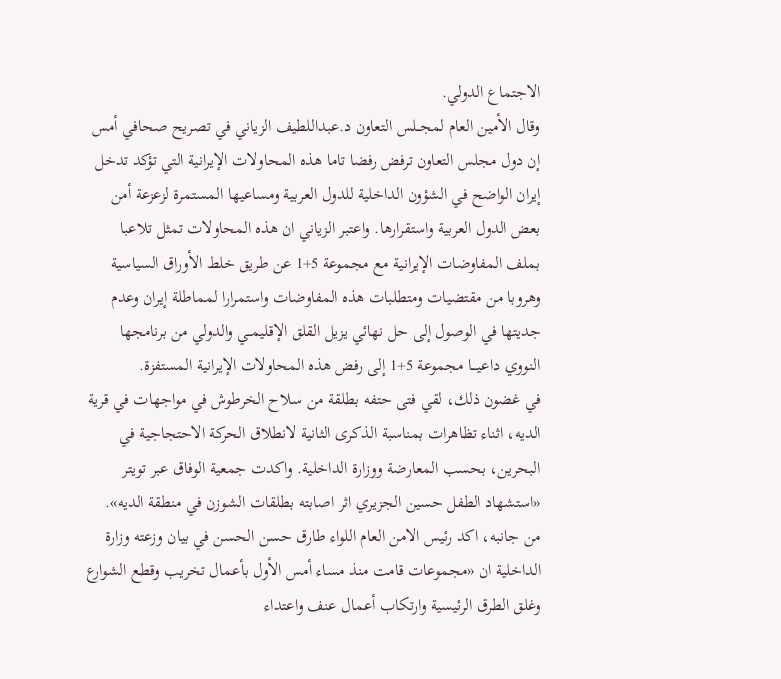الاجتماع الدولي.
وقال الأمين العام لمجــلس التعاون د.عبداللطيف الزياني في تصريح صحافي أمس إن دول مجلس التعاون ترفض رفضا تاما هذه المحاولات الإيرانية التي تؤكد تدخل إيران الواضح في الشؤون الداخلية للدول العربية ومساعيها المستمرة لزعزعة أمن بعض الدول العربية واستقرارها. واعتبر الزياني ان هذه المحاولات تمثل تلاعبا بملف المفاوضات الإيرانية مع مجموعة 5+1 عن طريق خلط الأوراق السياسية وهروبا من مقتضيات ومتطلبات هذه المفاوضات واستمرارا لمماطلة إيران وعدم جديتها في الوصول إلى حل نهائي يزيل القلق الإقليمــي والدولي من برنامجها النووي داعيــــا مجموعة 5+1 إلى رفض هذه المحاولات الإيرانية المستفزة.
في غضون ذلك، لقي فتى حتفه بطلقة من سلاح الخرطوش في مواجهات في قرية الديه، اثناء تظاهرات بمناسبة الذكرى الثانية لانطلاق الحركة الاحتجاجية في البحرين، بحسب المعارضة ووزارة الداخلية. واكدت جمعية الوفاق عبر تويتر «استشهاد الطفل حسين الجزيري اثر اصابته بطلقات الشوزن في منطقة الديه».
من جانبه، اكد رئيس الامن العام اللواء طارق حسن الحسن في بيان وزعته وزارة الداخلية ان «مجموعات قامت منذ مساء أمس الأول بأعمال تخريب وقطع الشوارع وغلق الطرق الرئيسية وارتكاب أعمال عنف واعتداء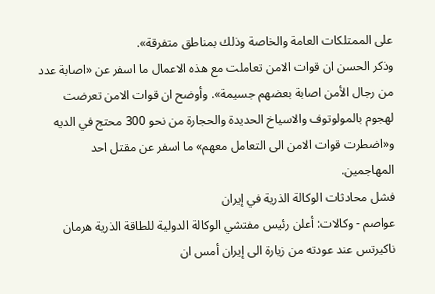على الممتلكات العامة والخاصة وذلك بمناطق متفرقة».
وذكر الحسن ان قوات الامن تعاملت مع هذه الاعمال ما اسفر عن «اصابة عدد من رجال الأمن اصابة بعضهم جسيمة». وأوضح ان قوات الامن تعرضت لهجوم بالمولوتوف والاسياخ الحديدة والحجارة من نحو 300 محتج في الديه و«اضطرت قوات الامن الى التعامل معهم» ما اسفر عن مقتل احد المهاجمين.
فشل محادثات الوكالة الذرية في إيران
عواصم - وكالات: أعلن رئيس مفتشي الوكالة الدولية للطاقة الذرية هرمان ناكيرتس عند عودته من زيارة الى إيران أمس ان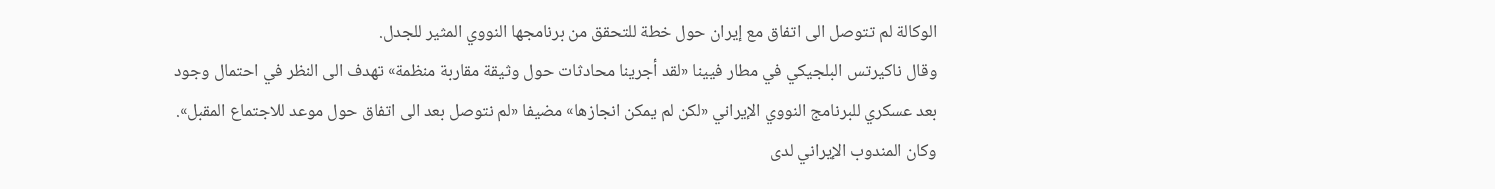الوكالة لم تتوصل الى اتفاق مع إيران حول خطة للتحقق من برنامجها النووي المثير للجدل.
وقال ناكيرتس البلجيكي في مطار فيينا «لقد أجرينا محادثات حول وثيقة مقاربة منظمة» تهدف الى النظر في احتمال وجود بعد عسكري للبرنامج النووي الإيراني «لكن لم يمكن انجازها» مضيفا «لم نتوصل بعد الى اتفاق حول موعد للاجتماع المقبل».
وكان المندوب الإيراني لدى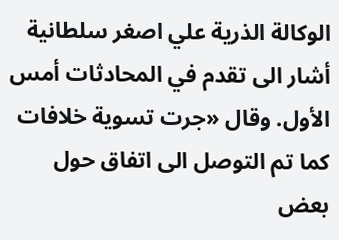الوكالة الذرية علي اصغر سلطانية أشار الى تقدم في المحادثات أمس الأول. وقال «جرت تسوية خلافات كما تم التوصل الى اتفاق حول بعض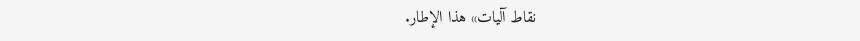نقاط آليات» هذا الإطار.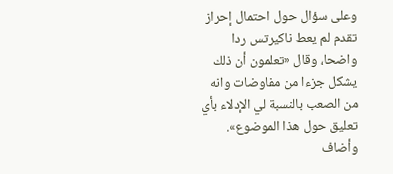وعلى سؤال حول احتمال إحراز تقدم لم يعط ناكيرتس ردا واضحا، وقال «تعلمون أن ذلك يشكل جزءا من مفاوضات وانه من الصعب بالنسبة لي الإدلاء بأي تعليق حول هذا الموضوع». وأضاف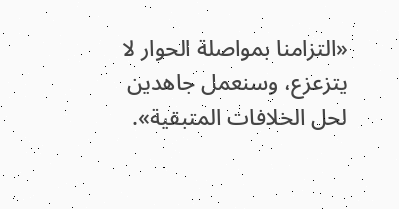«التزامنا بمواصلة الحوار لا يتزعزع، وسنعمل جاهدين لحل الخلافات المتبقية».